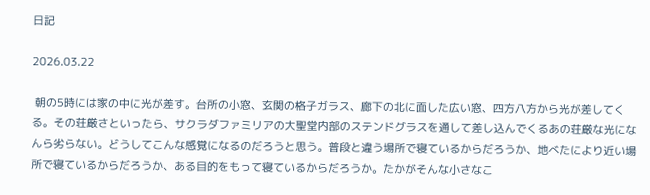日記

2026.03.22

 朝の5時には家の中に光が差す。台所の小窓、玄関の格子ガラス、廊下の北に面した広い窓、四方八方から光が差してくる。その荘厳さといったら、サクラダファミリアの大聖堂内部のステンドグラスを通して差し込んでくるあの荘厳な光になんら劣らない。どうしてこんな感覚になるのだろうと思う。普段と違う場所で寝ているからだろうか、地べたにより近い場所で寝ているからだろうか、ある目的をもって寝ているからだろうか。たかがそんな小さなこ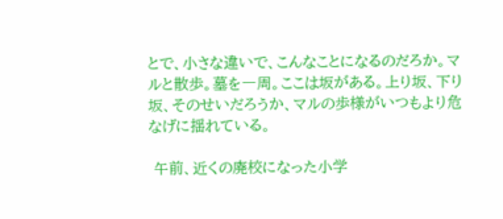とで、小さな違いで、こんなことになるのだろか。マルと散歩。墓を一周。ここは坂がある。上り坂、下り坂、そのせいだろうか、マルの歩様がいつもより危なげに揺れている。

 午前、近くの廃校になった小学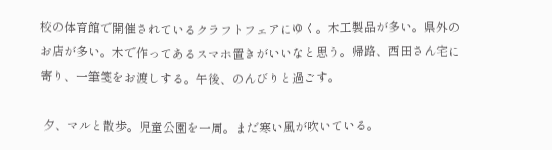校の体育館で開催されているクラフトフェアにゆく。木工製品が多い。県外のお店が多い。木で作ってあるスマホ置きがいいなと思う。帰路、西田さん宅に寄り、一筆箋をお渡しする。午後、のんびりと過ごす。

 夕、マルと散歩。児童公園を一周。まだ寒い風が吹いている。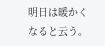明日は暖かくなると云う。